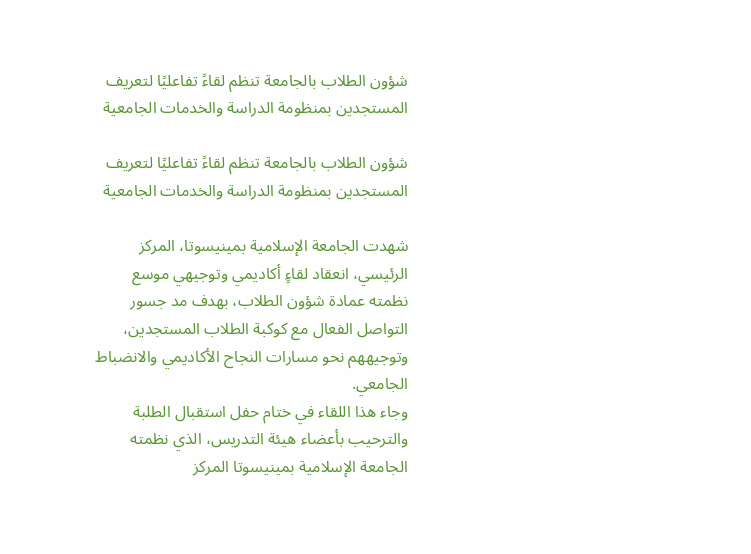شؤون الطلاب بالجامعة تنظم لقاءً تفاعليًا لتعريف المستجدين بمنظومة الدراسة والخدمات الجامعية

شؤون الطلاب بالجامعة تنظم لقاءً تفاعليًا لتعريف المستجدين بمنظومة الدراسة والخدمات الجامعية

شهدت الجامعة الإسلامية بمينيسوتا، المركز الرئيسي، انعقاد لقاءٍ أكاديمي وتوجيهي موسع نظمته عمادة شؤون الطلاب، بهدف مد جسور التواصل الفعال مع كوكبة الطلاب المستجدين، وتوجيههم نحو مسارات النجاح الأكاديمي والانضباط الجامعي.
وجاء هذا اللقاء في ختام حفل استقبال الطلبة والترحيب بأعضاء هيئة التدريس، الذي نظمته الجامعة الإسلامية بمينيسوتا المركز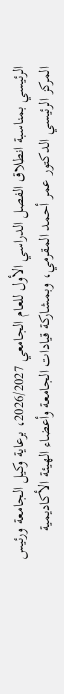الرئيسي بمناسبة انطلاق الفصل الدراسي الأول للعام الجامعي 2026/2027، برعاية وكيل الجامعة ورئيس المركز الرئيسي الدكتور عمر أحمد المقرمي، وبمشاركة قيادات الجامعة وأعضاء الهيئة الأكاديمية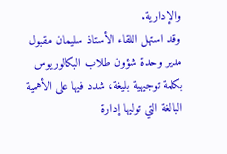والإدارية.
وقد استهل اللقاء الأستاذ سليمان مقبول مدير وحدة شؤون طلاب البكالوريوس بكلمة توجيهية بليغة، شدد فيها على الأهمية البالغة التي توليها إدارة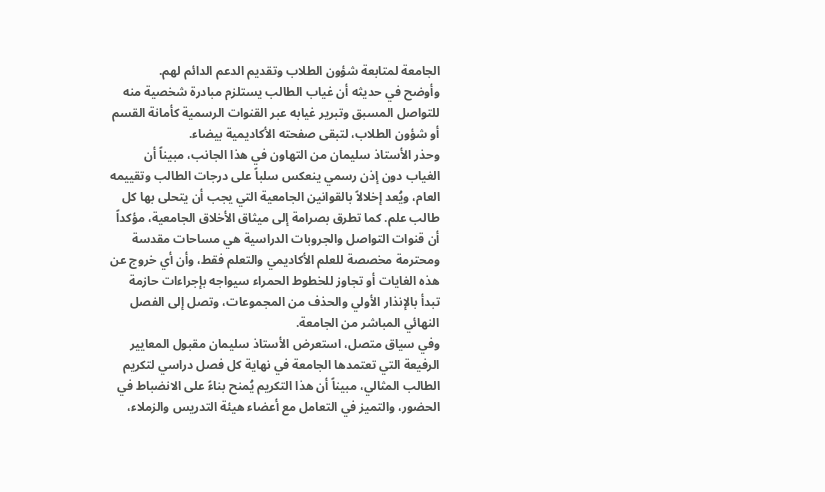الجامعة لمتابعة شؤون الطلاب وتقديم الدعم الدائم لهم.
وأوضح في حديثه أن غياب الطالب يستلزم مبادرة شخصية منه للتواصل المسبق وتبرير غيابه عبر القنوات الرسمية كأمانة القسم أو شؤون الطلاب، لتبقى صفحته الأكاديمية بيضاء.
وحذر الأستاذ سليمان من التهاون في هذا الجانب، مبيناً أن الغياب دون إذن رسمي ينعكس سلباً على درجات الطالب وتقييمه العام، ويُعد إخلالاً بالقوانين الجامعية التي يجب أن يتحلى بها كل طالب علم. كما تطرق بصرامة إلى ميثاق الأخلاق الجامعية، مؤكداً أن قنوات التواصل والجروبات الدراسية هي مساحات مقدسة ومحترمة مخصصة للعلم الأكاديمي والتعلم فقط، وأن أي خروج عن هذه الغايات أو تجاوز للخطوط الحمراء سيواجه بإجراءات حازمة تبدأ بالإنذار الأولي والحذف من المجموعات، وتصل إلى الفصل النهائي المباشر من الجامعة.
وفي سياق متصل، استعرض الأستاذ سليمان مقبول المعايير الرفيعة التي تعتمدها الجامعة في نهاية كل فصل دراسي لتكريم الطالب المثالي، مبيناً أن هذا التكريم يُمنح بناءً على الانضباط في الحضور، والتميز في التعامل مع أعضاء هيئة التدريس والزملاء،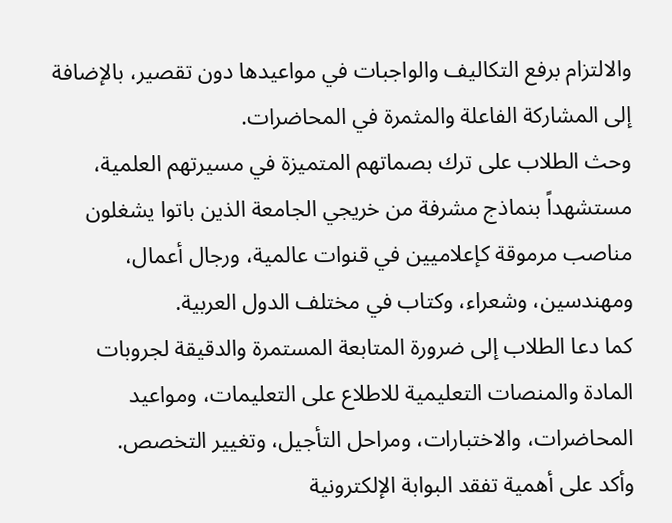والالتزام برفع التكاليف والواجبات في مواعيدها دون تقصير، بالإضافة إلى المشاركة الفاعلة والمثمرة في المحاضرات.
وحث الطلاب على ترك بصماتهم المتميزة في مسيرتهم العلمية، مستشهداً بنماذج مشرفة من خريجي الجامعة الذين باتوا يشغلون مناصب مرموقة كإعلاميين في قنوات عالمية، ورجال أعمال، ومهندسين، وشعراء، وكتاب في مختلف الدول العربية.
كما دعا الطلاب إلى ضرورة المتابعة المستمرة والدقيقة لجروبات المادة والمنصات التعليمية للاطلاع على التعليمات، ومواعيد المحاضرات، والاختبارات، ومراحل التأجيل، وتغيير التخصص.
وأكد على أهمية تفقد البوابة الإلكترونية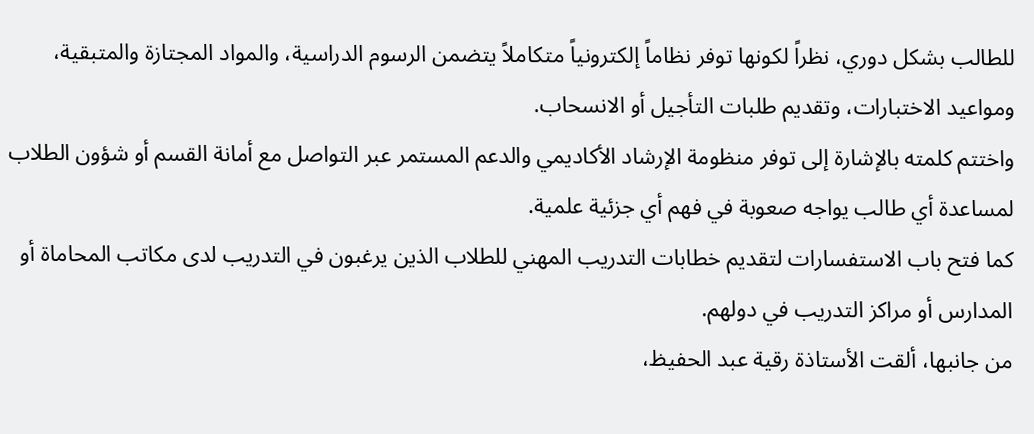للطالب بشكل دوري، نظراً لكونها توفر نظاماً إلكترونياً متكاملاً يتضمن الرسوم الدراسية، والمواد المجتازة والمتبقية، ومواعيد الاختبارات، وتقديم طلبات التأجيل أو الانسحاب.
واختتم كلمته بالإشارة إلى توفر منظومة الإرشاد الأكاديمي والدعم المستمر عبر التواصل مع أمانة القسم أو شؤون الطلاب لمساعدة أي طالب يواجه صعوبة في فهم أي جزئية علمية.
كما فتح باب الاستفسارات لتقديم خطابات التدريب المهني للطلاب الذين يرغبون في التدريب لدى مكاتب المحاماة أو المدارس أو مراكز التدريب في دولهم.
من جانبها، ألقت الأستاذة رقية عبد الحفيظ،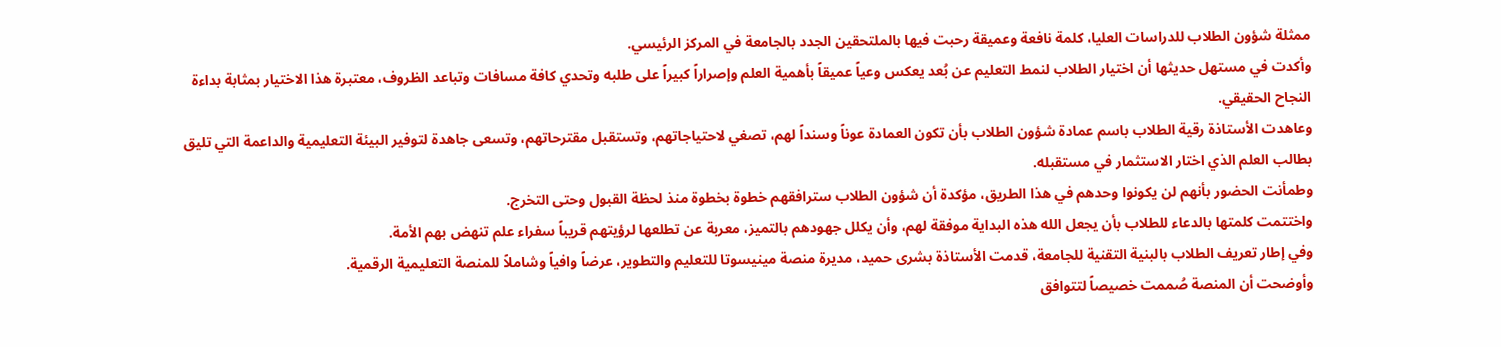ممثلة شؤون الطلاب للدراسات العليا، كلمة نافعة وعميقة رحبت فيها بالملتحقين الجدد بالجامعة في المركز الرئيسي.
وأكدت في مستهل حديثها أن اختيار الطلاب لنمط التعليم عن بُعد يعكس وعياً عميقاً بأهمية العلم وإصراراً كبيراً على طلبه وتحدي كافة مسافات وتباعد الظروف، معتبرة هذا الاختيار بمثابة بداءة النجاح الحقيقي.
وعاهدت الأستاذة رقية الطلاب باسم عمادة شؤون الطلاب بأن تكون العمادة عوناً وسنداً لهم، تصغي لاحتياجاتهم، وتستقبل مقترحاتهم، وتسعى جاهدة لتوفير البيئة التعليمية والداعمة التي تليق بطالب العلم الذي اختار الاستثمار في مستقبله.
وطمأنت الحضور بأنهم لن يكونوا وحدهم في هذا الطريق، مؤكدة أن شؤون الطلاب سترافقهم خطوة بخطوة منذ لحظة القبول وحتى التخرج.
واختتمت كلمتها بالدعاء للطلاب بأن يجعل الله هذه البداية موفقة لهم، وأن يكلل جهودهم بالتميز، معربة عن تطلعها لرؤيتهم قريباً سفراء علم تنهض بهم الأمة.
وفي إطار تعريف الطلاب بالبنية التقنية للجامعة، قدمت الأستاذة بشرى حميد، مديرة منصة مينيسوتا للتعليم والتطوير، عرضاً وافياً وشاملاً للمنصة التعليمية الرقمية.
وأوضحت أن المنصة صُممت خصيصاً لتتوافق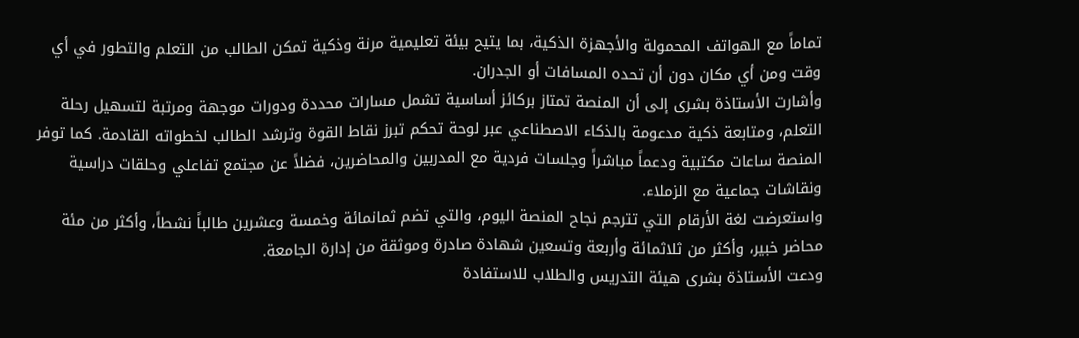تماماً مع الهواتف المحمولة والأجهزة الذكية، بما يتيح بيئة تعليمية مرنة وذكية تمكن الطالب من التعلم والتطور في أي وقت ومن أي مكان دون أن تحده المسافات أو الجدران.
وأشارت الأستاذة بشرى إلى أن المنصة تمتاز بركائز أساسية تشمل مسارات محددة ودورات موجهة ومرتبة لتسهيل رحلة التعلم، ومتابعة ذكية مدعومة بالذكاء الاصطناعي عبر لوحة تحكم تبرز نقاط القوة وترشد الطالب لخطواته القادمة. كما توفر المنصة ساعات مكتبية ودعماً مباشراً وجلسات فردية مع المدربين والمحاضرين، فضلاً عن مجتمع تفاعلي وحلقات دراسية ونقاشات جماعية مع الزملاء.
واستعرضت لغة الأرقام التي تترجم نجاح المنصة اليوم، والتي تضم ثمانمائة وخمسة وعشرين طالباً نشطاً، وأكثر من مئة محاضر خبير، وأكثر من ثلاثمائة وأربعة وتسعين شهادة صادرة وموثقة من إدارة الجامعة.
ودعت الأستاذة بشرى هيئة التدريس والطلاب للاستفادة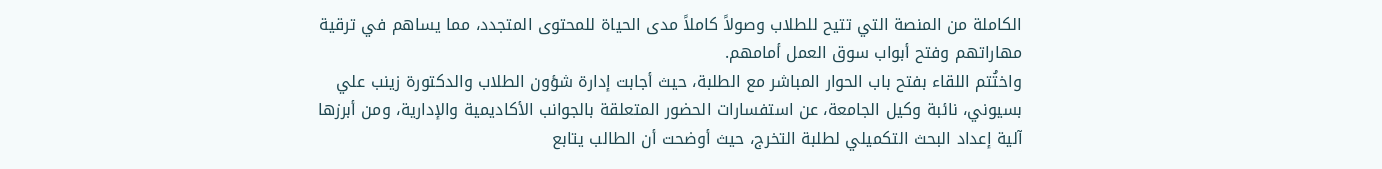الكاملة من المنصة التي تتيح للطلاب وصولاً كاملاً مدى الحياة للمحتوى المتجدد، مما يساهم في ترقية مهاراتهم وفتح أبواب سوق العمل أمامهم.
واختُتم اللقاء بفتح باب الحوار المباشر مع الطلبة، حيث أجابت إدارة شؤون الطلاب والدكتورة زينب علي بسيوني، نائبة وكيل الجامعة، عن استفسارات الحضور المتعلقة بالجوانب الأكاديمية والإدارية، ومن أبرزها آلية إعداد البحث التكميلي لطلبة التخرج، حيث أوضحت أن الطالب يتابع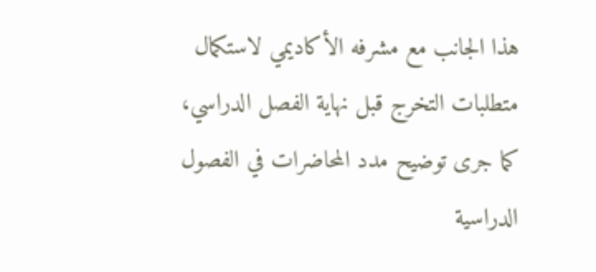هذا الجانب مع مشرفه الأكاديمي لاستكمال متطلبات التخرج قبل نهاية الفصل الدراسي، كما جرى توضيح مدد المحاضرات في الفصول الدراسية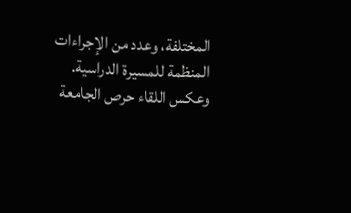المختلفة، وعدد من الإجراءات المنظمة للمسيرة الدراسية.
وعكس اللقاء حرص الجامعة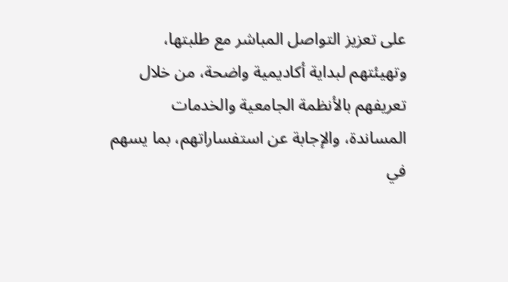على تعزيز التواصل المباشر مع طلبتها، وتهيئتهم لبداية أكاديمية واضحة، من خلال تعريفهم بالأنظمة الجامعية والخدمات المساندة، والإجابة عن استفساراتهم، بما يسهم في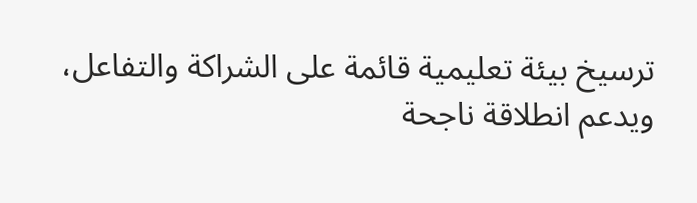ترسيخ بيئة تعليمية قائمة على الشراكة والتفاعل، ويدعم انطلاقة ناجحة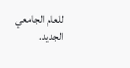للعام الجامعي الجديد.